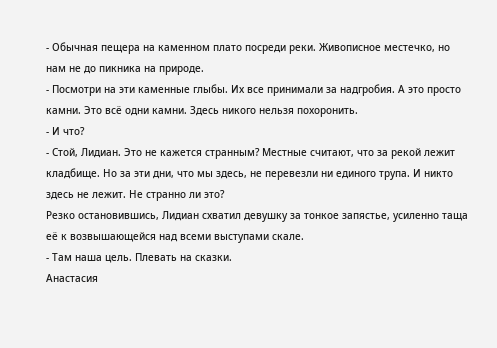- Обычная пещера на каменном плато посреди реки. Живописное местечко, но нам не до пикника на природе.
- Посмотри на эти каменные глыбы. Их все принимали за надгробия. А это просто камни. Это всё одни камни. Здесь никого нельзя похоронить.
- И что?
- Стой, Лидиан. Это не кажется странным? Местные считают, что за рекой лежит кладбище. Но за эти дни, что мы здесь, не перевезли ни единого трупа. И никто здесь не лежит. Не странно ли это?
Резко остановившись, Лидиан схватил девушку за тонкое запястье, усиленно таща её к возвышающейся над всеми выступами скале.
- Там наша цель. Плевать на сказки.
Анастасия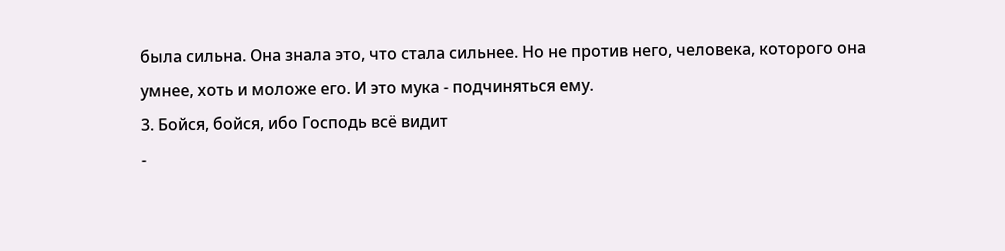была сильна. Она знала это, что стала сильнее. Но не против него, человека, которого она умнее, хоть и моложе его. И это мука - подчиняться ему.
3. Бойся, бойся, ибо Господь всё видит
-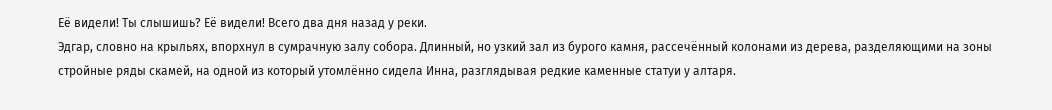Её видели! Ты слышишь? Её видели! Всего два дня назад у реки.
Эдгар, словно на крыльях, впорхнул в сумрачную залу собора. Длинный, но узкий зал из бурого камня, рассечённый колонами из дерева, разделяющими на зоны стройные ряды скамей, на одной из который утомлённо сидела Инна, разглядывая редкие каменные статуи у алтаря.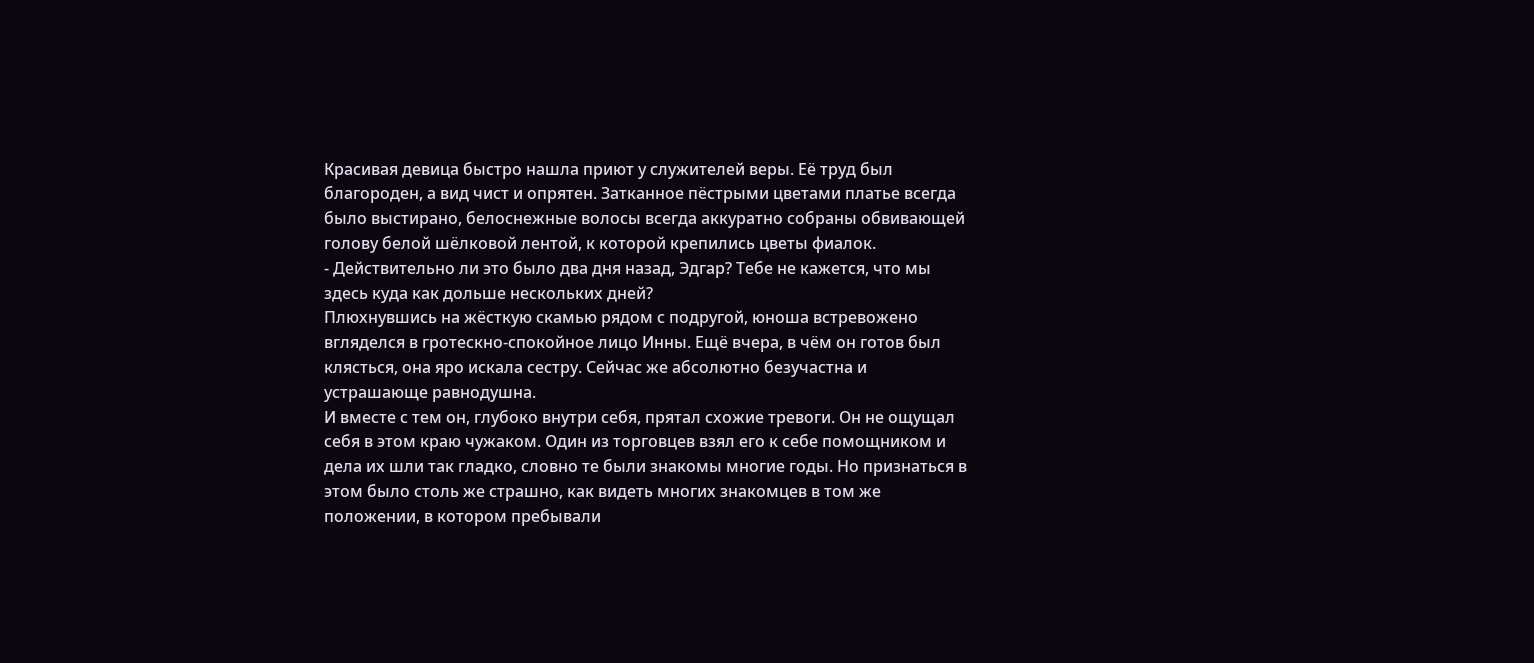Красивая девица быстро нашла приют у служителей веры. Её труд был благороден, а вид чист и опрятен. Затканное пёстрыми цветами платье всегда было выстирано, белоснежные волосы всегда аккуратно собраны обвивающей голову белой шёлковой лентой, к которой крепились цветы фиалок.
- Действительно ли это было два дня назад, Эдгар? Тебе не кажется, что мы здесь куда как дольше нескольких дней?
Плюхнувшись на жёсткую скамью рядом с подругой, юноша встревожено вгляделся в гротескно-спокойное лицо Инны. Ещё вчера, в чём он готов был клясться, она яро искала сестру. Сейчас же абсолютно безучастна и устрашающе равнодушна.
И вместе с тем он, глубоко внутри себя, прятал схожие тревоги. Он не ощущал себя в этом краю чужаком. Один из торговцев взял его к себе помощником и дела их шли так гладко, словно те были знакомы многие годы. Но признаться в этом было столь же страшно, как видеть многих знакомцев в том же положении, в котором пребывали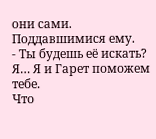они сами. Поддавшимися ему.
- Ты будешь её искать? Я… Я и Гарет поможем тебе.
Что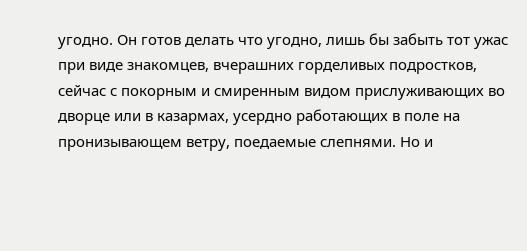угодно. Он готов делать что угодно, лишь бы забыть тот ужас при виде знакомцев, вчерашних горделивых подростков, сейчас с покорным и смиренным видом прислуживающих во дворце или в казармах, усердно работающих в поле на пронизывающем ветру, поедаемые слепнями. Но и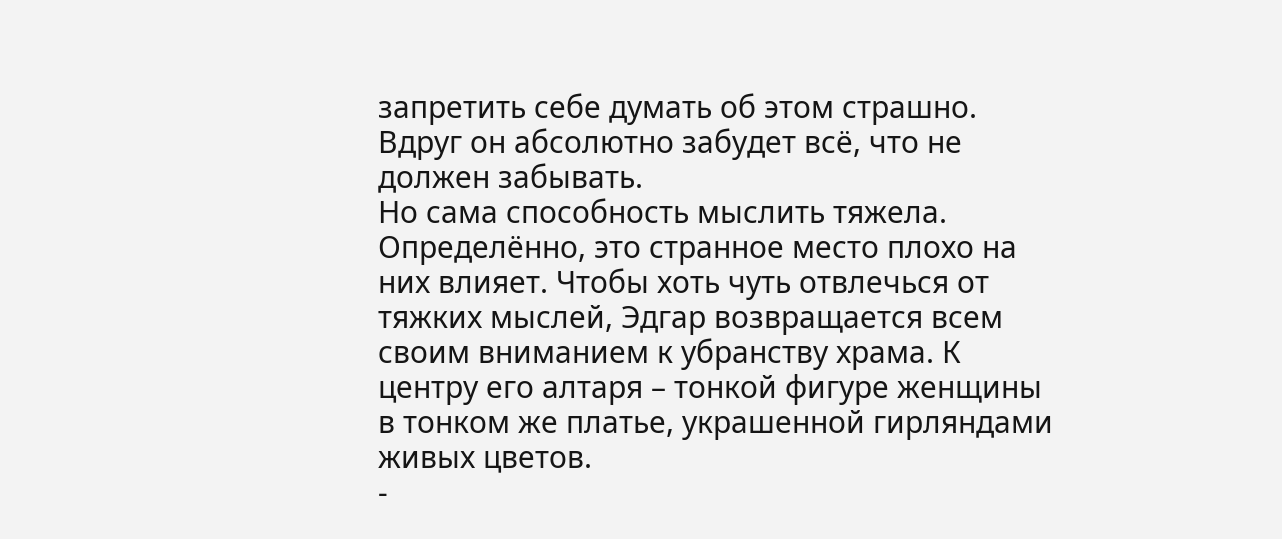запретить себе думать об этом страшно. Вдруг он абсолютно забудет всё, что не должен забывать.
Но сама способность мыслить тяжела. Определённо, это странное место плохо на них влияет. Чтобы хоть чуть отвлечься от тяжких мыслей, Эдгар возвращается всем своим вниманием к убранству храма. К центру его алтаря – тонкой фигуре женщины в тонком же платье, украшенной гирляндами живых цветов.
-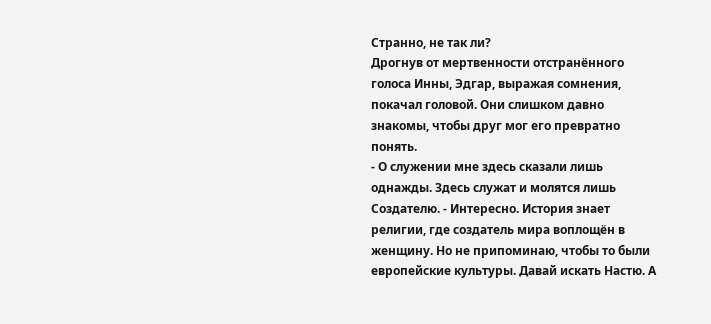Странно, не так ли?
Дрогнув от мертвенности отстранённого голоса Инны, Эдгар, выражая сомнения, покачал головой. Они слишком давно знакомы, чтобы друг мог его превратно понять.
- О служении мне здесь сказали лишь однажды. Здесь служат и молятся лишь Создателю. - Интересно. История знает религии, где создатель мира воплощён в женщину. Но не припоминаю, чтобы то были европейские культуры. Давай искать Настю. А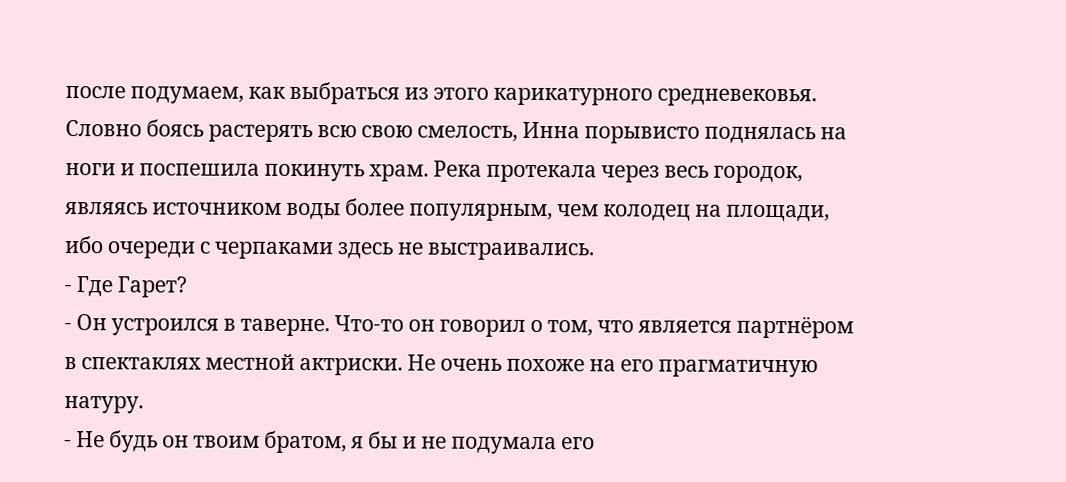после подумаем, как выбраться из этого карикатурного средневековья.
Словно боясь растерять всю свою смелость, Инна порывисто поднялась на ноги и поспешила покинуть храм. Река протекала через весь городок, являясь источником воды более популярным, чем колодец на площади, ибо очереди с черпаками здесь не выстраивались.
- Где Гарет?
- Он устроился в таверне. Что-то он говорил о том, что является партнёром в спектаклях местной актриски. Не очень похоже на его прагматичную натуру.
- Не будь он твоим братом, я бы и не подумала его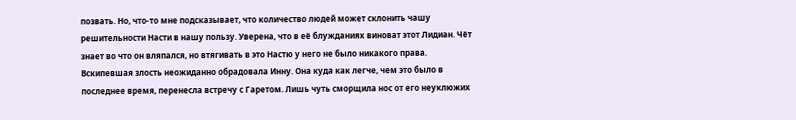позвать. Но, что-то мне подсказывает, что количество людей может склонить чашу решительности Насти в нашу пользу. Уверена, что в её блужданиях виноват этот Лидиан. Чёт знает во что он вляпался, но втягивать в это Настю у него не было никакого права.
Вскипевшая злость неожиданно обрадовала Инну. Она куда как легче, чем это было в последнее время, перенесла встречу с Гаретом. Лишь чуть сморщила нос от его неуклюжих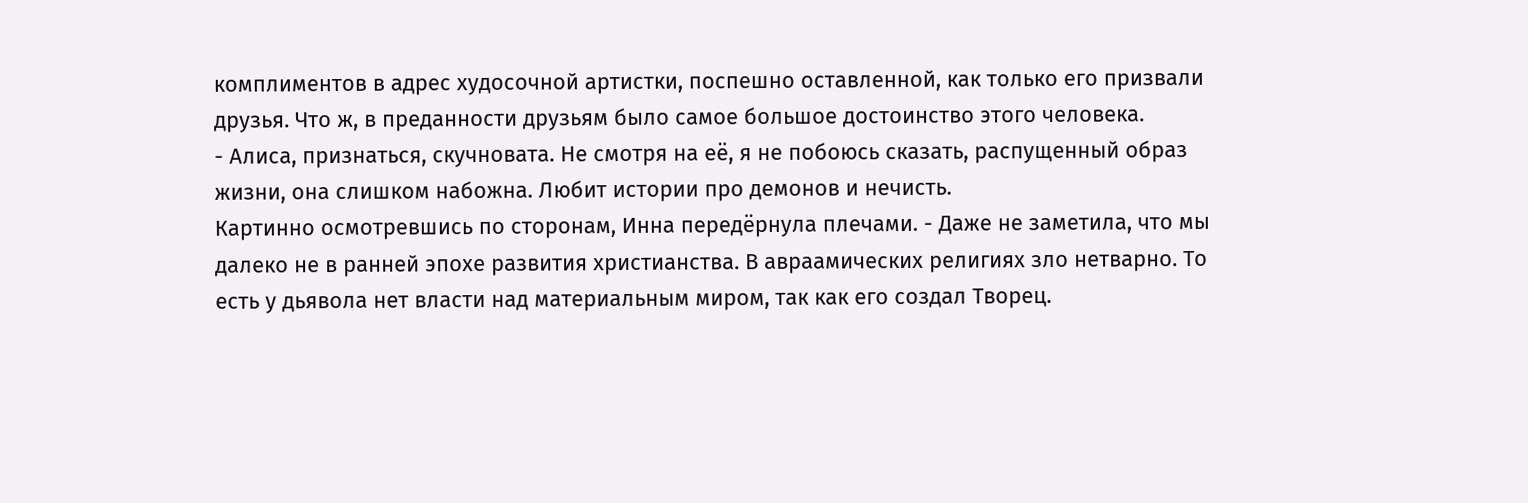комплиментов в адрес худосочной артистки, поспешно оставленной, как только его призвали друзья. Что ж, в преданности друзьям было самое большое достоинство этого человека.
- Алиса, признаться, скучновата. Не смотря на её, я не побоюсь сказать, распущенный образ жизни, она слишком набожна. Любит истории про демонов и нечисть.
Картинно осмотревшись по сторонам, Инна передёрнула плечами. - Даже не заметила, что мы далеко не в ранней эпохе развития христианства. В авраамических религиях зло нетварно. То есть у дьявола нет власти над материальным миром, так как его создал Творец.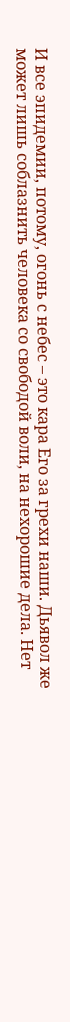И все эпидемии, потому, огонь с небес – это кара Его за грехи наши. Дьявол же может лишь соблазнить человека со свободой воли, на нехорошие дела. Нет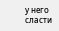у него сласти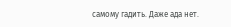самому гадить. Даже ада нет.